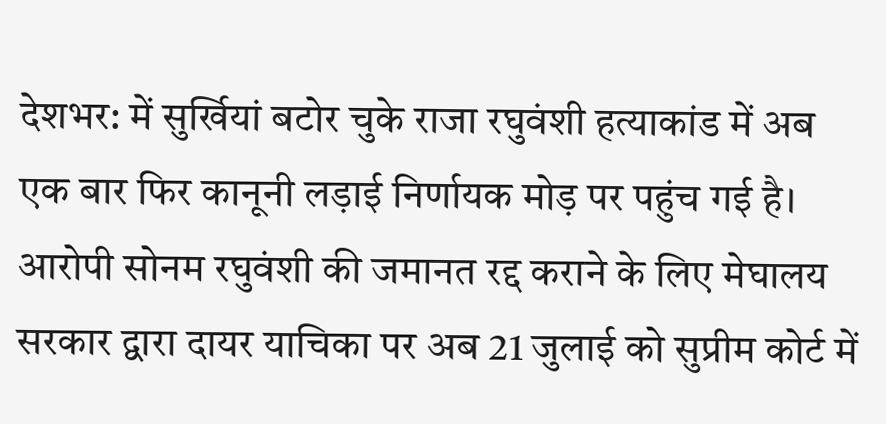देशभर: में सुर्खियां बटोर चुके राजा रघुवंशी हत्याकांड में अब एक बार फिर कानूनी लड़ाई निर्णायक मोड़ पर पहुंच गई है। आरोपी सोनम रघुवंशी की जमानत रद्द कराने के लिए मेघालय सरकार द्वारा दायर याचिका पर अब 21 जुलाई को सुप्रीम कोर्ट में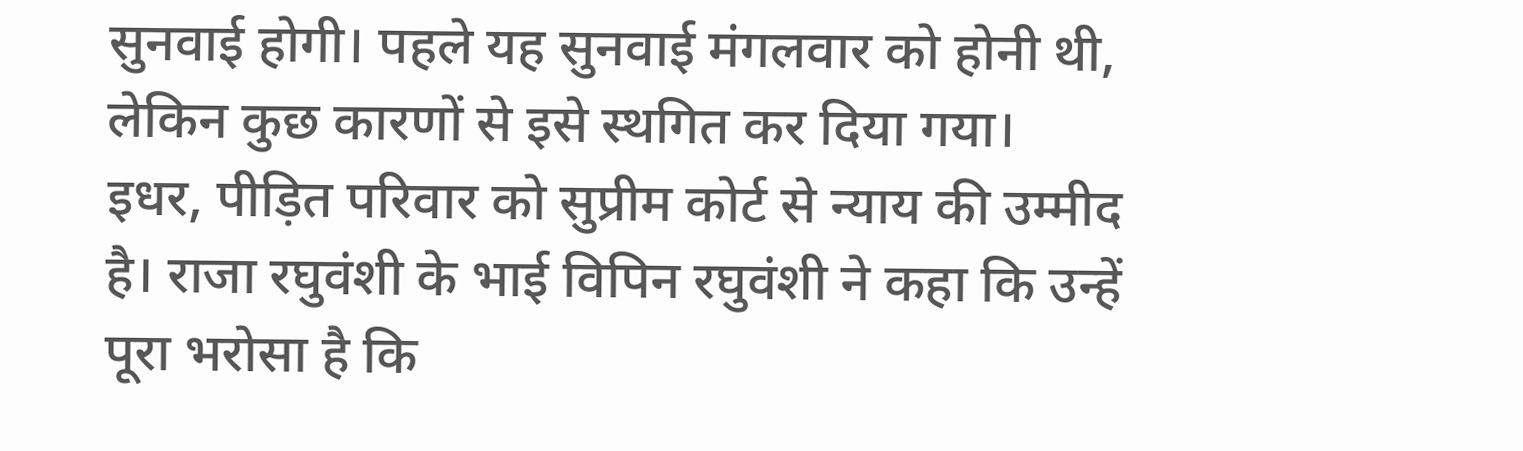सुनवाई होगी। पहले यह सुनवाई मंगलवार को होनी थी, लेकिन कुछ कारणों से इसे स्थगित कर दिया गया।
इधर, पीड़ित परिवार को सुप्रीम कोर्ट से न्याय की उम्मीद है। राजा रघुवंशी के भाई विपिन रघुवंशी ने कहा कि उन्हें पूरा भरोसा है कि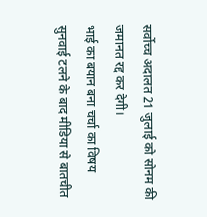सर्वोच्च अदालत 21 जुलाई को सोनम की जमानत रद्द कर देगी।
भाई का बयान बना चर्चा का विषय
सुनवाई टलने के बाद मीडिया से बातचीत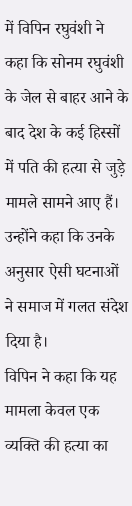में विपिन रघुवंशी ने कहा कि सोनम रघुवंशी के जेल से बाहर आने के बाद देश के कई हिस्सों में पति की हत्या से जुड़े मामले सामने आए हैं। उन्होंने कहा कि उनके अनुसार ऐसी घटनाओं ने समाज में गलत संदेश दिया है।
विपिन ने कहा कि यह मामला केवल एक व्यक्ति की हत्या का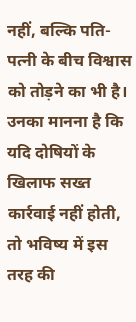नहीं, बल्कि पति-पत्नी के बीच विश्वास को तोड़ने का भी है। उनका मानना है कि यदि दोषियों के खिलाफ सख्त कार्रवाई नहीं होती, तो भविष्य में इस तरह की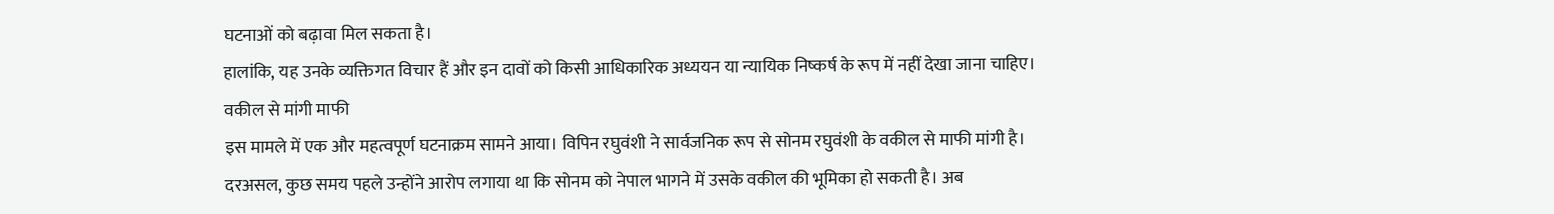घटनाओं को बढ़ावा मिल सकता है।
हालांकि, यह उनके व्यक्तिगत विचार हैं और इन दावों को किसी आधिकारिक अध्ययन या न्यायिक निष्कर्ष के रूप में नहीं देखा जाना चाहिए।
वकील से मांगी माफी
इस मामले में एक और महत्वपूर्ण घटनाक्रम सामने आया। विपिन रघुवंशी ने सार्वजनिक रूप से सोनम रघुवंशी के वकील से माफी मांगी है।
दरअसल, कुछ समय पहले उन्होंने आरोप लगाया था कि सोनम को नेपाल भागने में उसके वकील की भूमिका हो सकती है। अब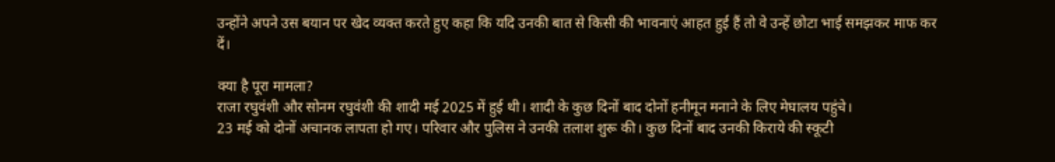उन्होंने अपने उस बयान पर खेद व्यक्त करते हुए कहा कि यदि उनकी बात से किसी की भावनाएं आहत हुई हैं तो वे उन्हें छोटा भाई समझकर माफ कर दें।

क्या है पूरा मामला?
राजा रघुवंशी और सोनम रघुवंशी की शादी मई 2025 में हुई थी। शादी के कुछ दिनों बाद दोनों हनीमून मनाने के लिए मेघालय पहुंचे।
23 मई को दोनों अचानक लापता हो गए। परिवार और पुलिस ने उनकी तलाश शुरू की। कुछ दिनों बाद उनकी किराये की स्कूटी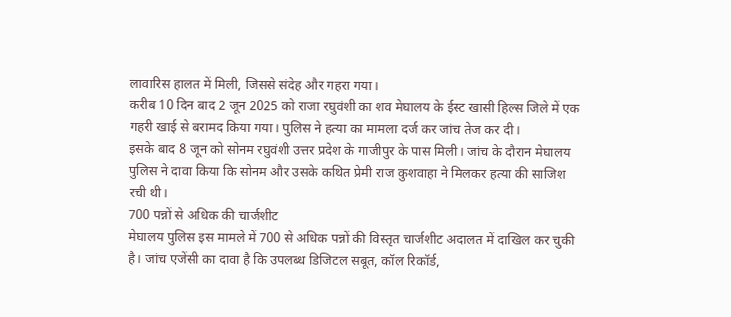लावारिस हालत में मिली, जिससे संदेह और गहरा गया।
करीब 10 दिन बाद 2 जून 2025 को राजा रघुवंशी का शव मेघालय के ईस्ट खासी हिल्स जिले में एक गहरी खाई से बरामद किया गया। पुलिस ने हत्या का मामला दर्ज कर जांच तेज कर दी।
इसके बाद 8 जून को सोनम रघुवंशी उत्तर प्रदेश के गाजीपुर के पास मिली। जांच के दौरान मेघालय पुलिस ने दावा किया कि सोनम और उसके कथित प्रेमी राज कुशवाहा ने मिलकर हत्या की साजिश रची थी।
700 पन्नों से अधिक की चार्जशीट
मेघालय पुलिस इस मामले में 700 से अधिक पन्नों की विस्तृत चार्जशीट अदालत में दाखिल कर चुकी है। जांच एजेंसी का दावा है कि उपलब्ध डिजिटल सबूत, कॉल रिकॉर्ड,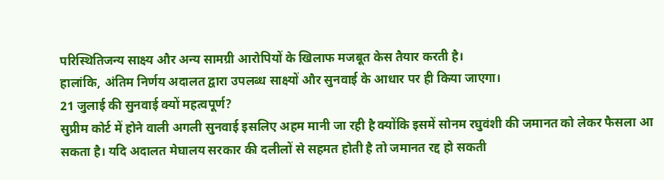परिस्थितिजन्य साक्ष्य और अन्य सामग्री आरोपियों के खिलाफ मजबूत केस तैयार करती है।
हालांकि, अंतिम निर्णय अदालत द्वारा उपलब्ध साक्ष्यों और सुनवाई के आधार पर ही किया जाएगा।
21 जुलाई की सुनवाई क्यों महत्वपूर्ण?
सुप्रीम कोर्ट में होने वाली अगली सुनवाई इसलिए अहम मानी जा रही है क्योंकि इसमें सोनम रघुवंशी की जमानत को लेकर फैसला आ सकता है। यदि अदालत मेघालय सरकार की दलीलों से सहमत होती है तो जमानत रद्द हो सकती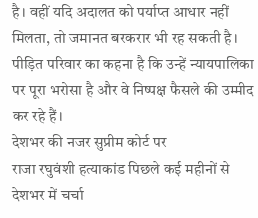है। वहीं यदि अदालत को पर्याप्त आधार नहीं मिलता, तो जमानत बरकरार भी रह सकती है।
पीड़ित परिवार का कहना है कि उन्हें न्यायपालिका पर पूरा भरोसा है और वे निष्पक्ष फैसले की उम्मीद कर रहे हैं।
देशभर की नजर सुप्रीम कोर्ट पर
राजा रघुवंशी हत्याकांड पिछले कई महीनों से देशभर में चर्चा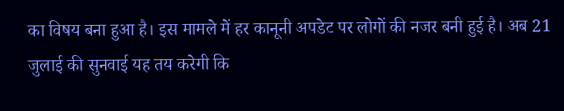का विषय बना हुआ है। इस मामले में हर कानूनी अपडेट पर लोगों की नजर बनी हुई है। अब 21 जुलाई की सुनवाई यह तय करेगी कि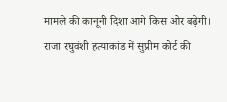मामले की कानूनी दिशा आगे किस ओर बढ़ेगी।
राजा रघुवंशी हत्याकांड में सुप्रीम कोर्ट की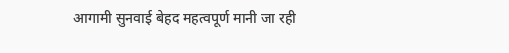आगामी सुनवाई बेहद महत्वपूर्ण मानी जा रही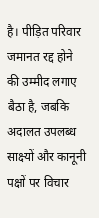है। पीड़ित परिवार जमानत रद्द होने की उम्मीद लगाए बैठा है, जबकि अदालत उपलब्ध साक्ष्यों और कानूनी पक्षों पर विचार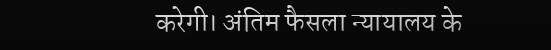करेगी। अंतिम फैसला न्यायालय के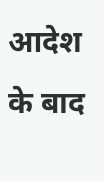आदेश के बाद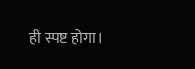ही स्पष्ट होगा।